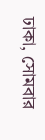ঢাকা, সোমবার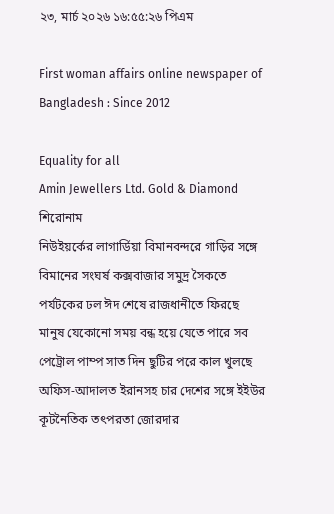২৩, মার্চ ২০২৬ ১৬:৫৫:২৬ পিএম

First woman affairs online newspaper of Bangladesh : Since 2012

Equality for all
Amin Jewellers Ltd. Gold & Diamond
শিরোনাম
নিউইয়র্কের লাগার্ডিয়া বিমানবন্দরে গাড়ির সঙ্গে বিমানের সংঘর্ষ কক্সবাজার সমুদ্র সৈকতে পর্যটকের ঢল ঈদ শেষে রাজধানীতে ফিরছে মানুষ যেকোনো সময় বন্ধ হয়ে যেতে পারে সব পেট্রোল পাম্প সাত দিন ছুটির পরে কাল খুলছে অফিস-আদালত ইরানসহ চার দেশের সঙ্গে ইইউর কূটনৈতিক তৎপরতা জোরদার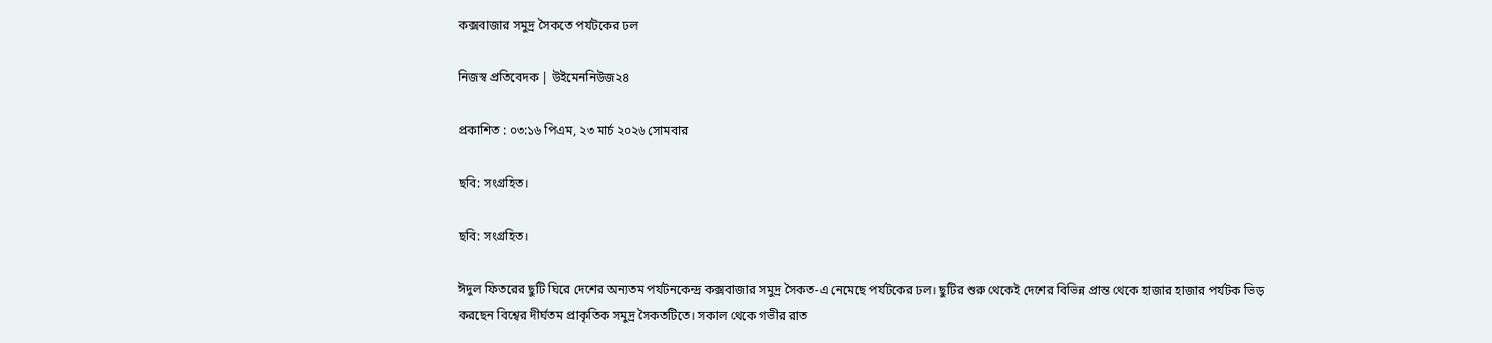কক্সবাজার সমুদ্র সৈকতে পর্যটকের ঢল

নিজস্ব প্রতিবেদক | উইমেননিউজ২৪

প্রকাশিত : ০৩:১৬ পিএম, ২৩ মার্চ ২০২৬ সোমবার

ছবি: সংগ্রহিত।

ছবি: সংগ্রহিত।

ঈদুল ফিতরের ছুটি ঘিরে দেশের অন্যতম পর্যটনকেন্দ্র কক্সবাজার সমুদ্র সৈকত-এ নেমেছে পর্যটকের ঢল। ছুটির শুরু থেকেই দেশের বিভিন্ন প্রান্ত থেকে হাজার হাজার পর্যটক ভিড় করছেন বিশ্বের দীর্ঘতম প্রাকৃতিক সমুদ্র সৈকতটিতে। সকাল থেকে গভীর রাত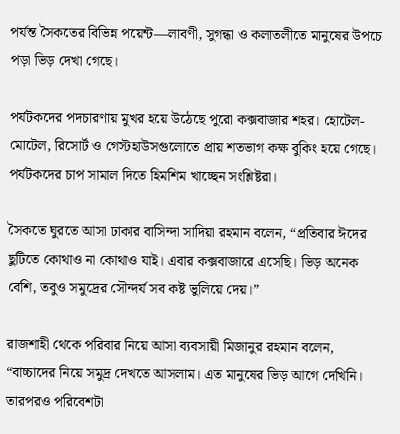পর্যন্ত সৈকতের বিভিন্ন পয়েন্ট—লাবণী, সুগন্ধা ও কলাতলীতে মানুষের উপচে পড়া ভিড় দেখা গেছে।

পর্যটকদের পদচারণায় মুখর হয়ে উঠেছে পুরো কক্সবাজার শহর। হোটেল-মোটেল, রিসোর্ট ও গেস্টহাউসগুলোতে প্রায় শতভাগ কক্ষ বুকিং হয়ে গেছে। পর্যটকদের চাপ সামাল দিতে হিমশিম খাচ্ছেন সংশ্লিষ্টরা।

সৈকতে ঘুরতে আসা ঢাকার বাসিন্দা সাদিয়া রহমান বলেন, “প্রতিবার ঈদের ছুটিতে কোথাও না কোথাও যাই। এবার কক্সবাজারে এসেছি। ভিড় অনেক বেশি, তবুও সমুদ্রের সৌন্দর্য সব কষ্ট ভুলিয়ে দেয়।”

রাজশাহী থেকে পরিবার নিয়ে আসা ব্যবসায়ী মিজানুর রহমান বলেন, “বাচ্চাদের নিয়ে সমুদ্র দেখতে আসলাম। এত মানুষের ভিড় আগে দেখিনি। তারপরও পরিবেশটা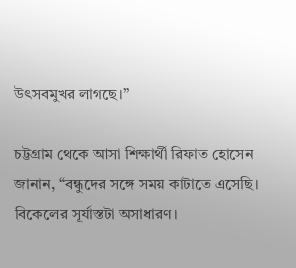উৎসবমুখর লাগছে।”

চট্টগ্রাম থেকে আসা শিক্ষার্থী রিফাত হোসেন জানান, “বন্ধুদের সঙ্গে সময় কাটাতে এসেছি। বিকেলের সূর্যাস্তটা অসাধারণ।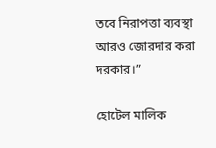তবে নিরাপত্তা ব্যবস্থা আরও জোরদার করা দরকার।”

হোটেল মালিক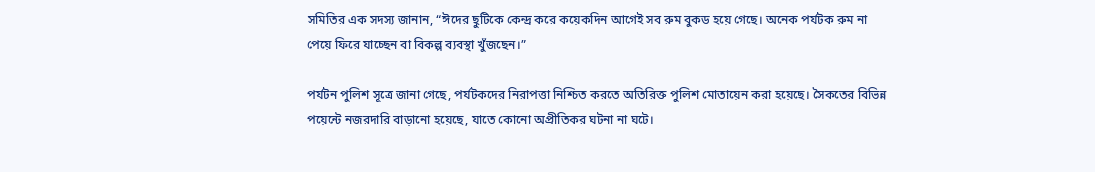সমিতির এক সদস্য জানান, “ঈদের ছুটিকে কেন্দ্র করে কয়েকদিন আগেই সব রুম বুকড হয়ে গেছে। অনেক পর্যটক রুম না পেয়ে ফিরে যাচ্ছেন বা বিকল্প ব্যবস্থা খুঁজছেন।”

পর্যটন পুলিশ সূত্রে জানা গেছে, পর্যটকদের নিরাপত্তা নিশ্চিত করতে অতিরিক্ত পুলিশ মোতায়েন করা হয়েছে। সৈকতের বিভিন্ন পয়েন্টে নজরদারি বাড়ানো হয়েছে, যাতে কোনো অপ্রীতিকর ঘটনা না ঘটে।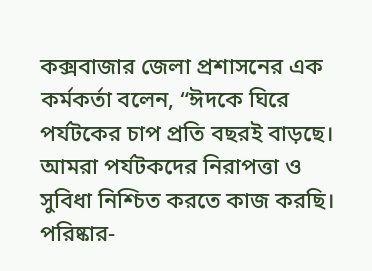কক্সবাজার জেলা প্রশাসনের এক কর্মকর্তা বলেন, “ঈদকে ঘিরে পর্যটকের চাপ প্রতি বছরই বাড়ছে। আমরা পর্যটকদের নিরাপত্তা ও সুবিধা নিশ্চিত করতে কাজ করছি। পরিষ্কার-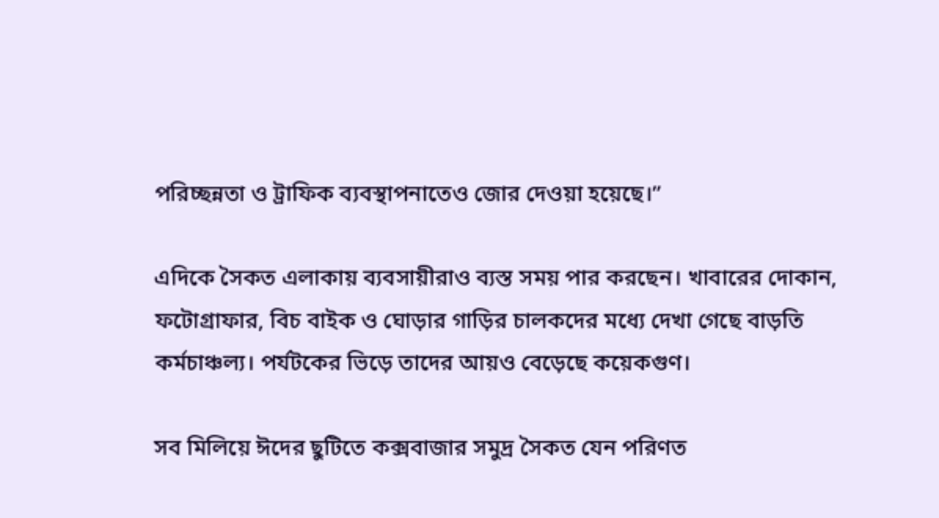পরিচ্ছন্নতা ও ট্রাফিক ব্যবস্থাপনাতেও জোর দেওয়া হয়েছে।”

এদিকে সৈকত এলাকায় ব্যবসায়ীরাও ব্যস্ত সময় পার করছেন। খাবারের দোকান, ফটোগ্রাফার, বিচ বাইক ও ঘোড়ার গাড়ির চালকদের মধ্যে দেখা গেছে বাড়তি কর্মচাঞ্চল্য। পর্যটকের ভিড়ে তাদের আয়ও বেড়েছে কয়েকগুণ।

সব মিলিয়ে ঈদের ছুটিতে কক্সবাজার সমুদ্র সৈকত যেন পরিণত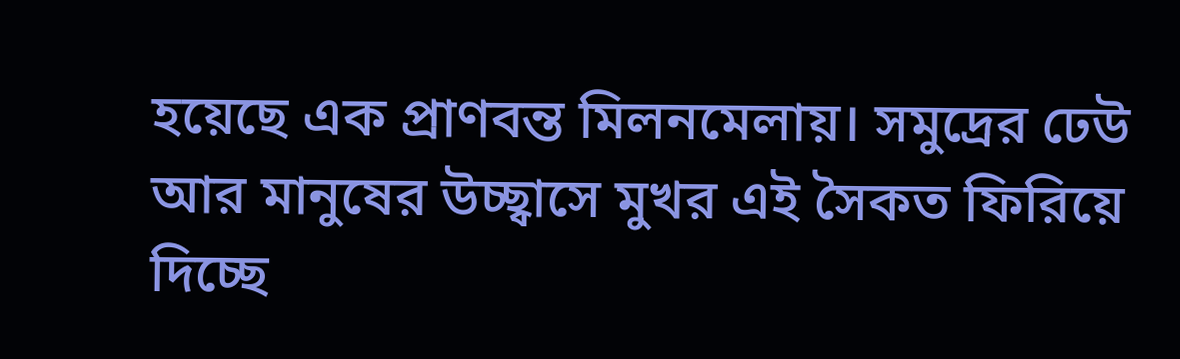হয়েছে এক প্রাণবন্ত মিলনমেলায়। সমুদ্রের ঢেউ আর মানুষের উচ্ছ্বাসে মুখর এই সৈকত ফিরিয়ে দিচ্ছে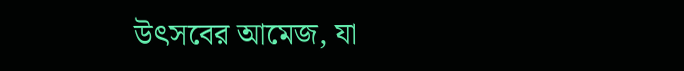উৎসবের আমেজ, যা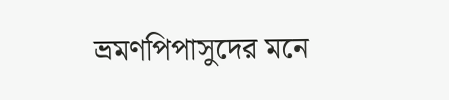ভ্রমণপিপাসুদের মনে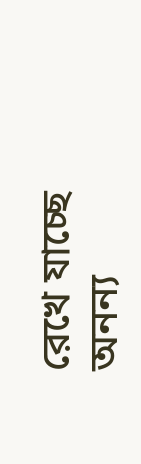রেখে যাচ্ছে অনন্য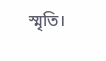স্মৃতি।